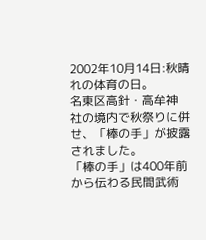2002年10月14日:秋晴れの体育の日。
名東区高針・高牟神
社の境内で秋祭りに併せ、「棒の手」が披露されました。
「棒の手」は400年前から伝わる民間武術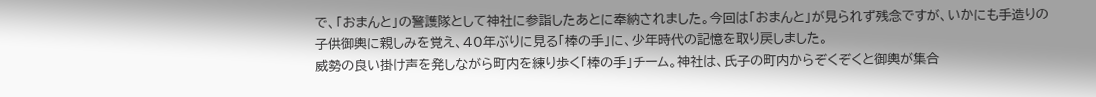で、「おまんと」の警護隊として神社に参詣したあとに奉納されました。今回は「おまんと」が見られず残念ですが、いかにも手造りの子供御輿に親しみを覚え、40年ぶりに見る「棒の手」に、少年時代の記憶を取り戻しました。
威勢の良い掛け声を発しながら町内を練り歩く「棒の手」チーム。神社は、氏子の町内からぞくぞくと御輿が集合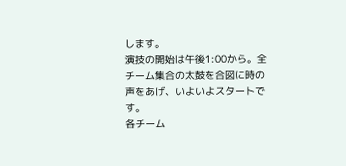します。
演技の開始は午後1:00から。全チーム集合の太鼓を合図に時の声をあげ、いよいよスタートです。
各チーム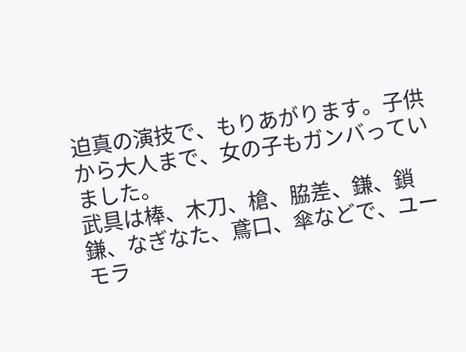迫真の演技で、もりあがります。子供から大人まで、女の子もガンバっていました。
武具は棒、木刀、槍、脇差、鎌、鎖鎌、なぎなた、鳶口、傘などで、ユーモラ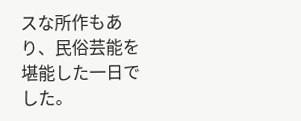スな所作もあり、民俗芸能を堪能した一日でした。